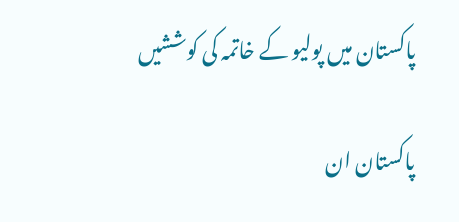پاکستان میں پولیو کے خاتمہ کی کوششیں

پاکستان ان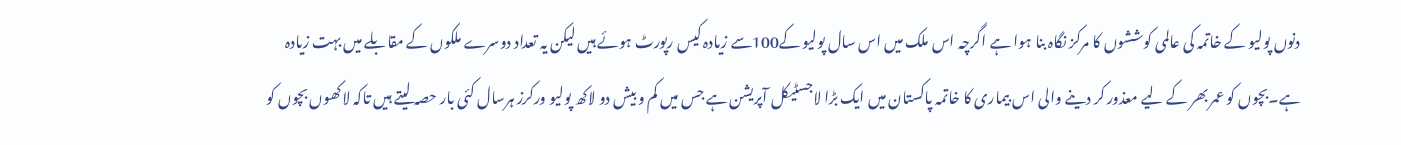دنوں پولیو کے خاتمہ کی عالمی کوششوں کا مرکز نگاہ بنا ہوا ہے اگرچہ اس ملک میں اس سال پولیو کے100سے زیادہ کیس رپورٹ ہوئے ہیں لیکن یہ تعداد دوسرے ملکوں کے مقابلے میں بہت زیادہ ہے۔بچوں کو عمر بھر کے لیے معذور کر دینے والی اس بیماری کا خاتمہ پاکستان میں ایک بڑا لاجسٹیکل آپریشن ہے جس میں کم و بیش دو لاکھ پولیو ورکرز ہرسال کئی بار حصہ لیتے ہیں تاکہ لاکھوں بچوں کو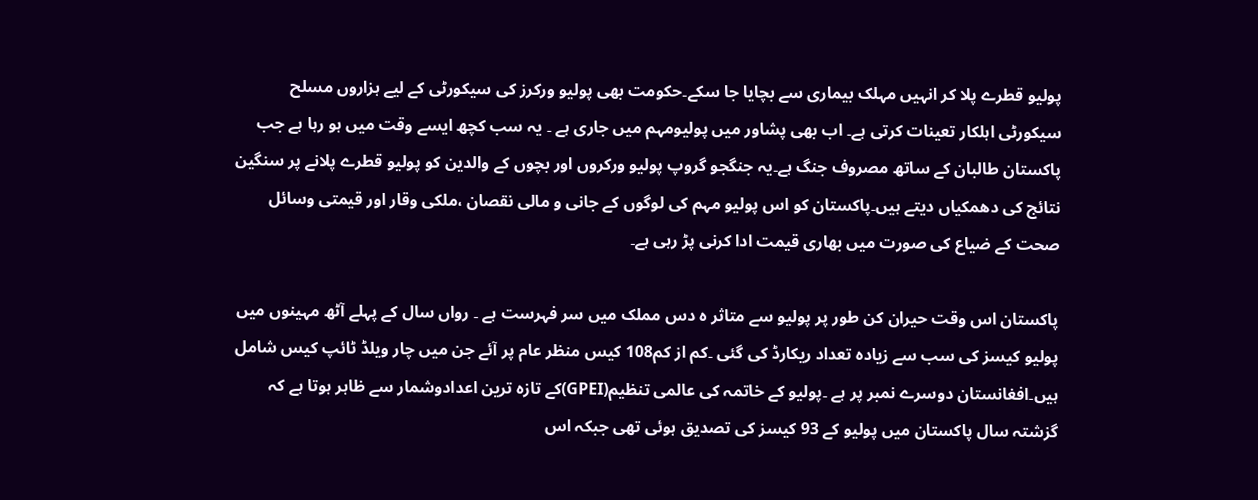پولیو قطرے پلا کر انہیں مہلک بیماری سے بچایا جا سکے۔حکومت بھی پولیو ورکرز کی سیکورٹی کے لیے ہزاروں مسلح سیکورٹی اہلکار تعینات کرتی ہے۔ اب بھی پشاور میں پولیومہم میں جاری ہے ۔ یہ سب کچھ ایسے وقت میں ہو رہا ہے جب پاکستان طالبان کے ساتھ مصروف جنگ ہے۔یہ جنگجو گروپ پولیو ورکروں اور بچوں کے والدین کو پولیو قطرے پلانے پر سنگین نتائج کی دھمکیاں دیتے ہیں۔پاکستان کو اس پولیو مہم کی لوگوں کے جانی و مالی نقصان ،ملکی وقار اور قیمتی وسائل صحت کے ضیاع کی صورت میں بھاری قیمت ادا کرنی پڑ رہی ہے۔

پاکستان اس وقت حیران کن طور پر پولیو سے متاثر ہ دس مملک میں سر فہرست ہے ۔ رواں سال کے پہلے آٹھ مہینوں میں پولیو کیسز کی سب سے زیادہ تعداد ریکارڈ کی گئی ۔کم از کم108 کیس منظر عام پر آئے جن میں چار ویلڈ ٹائپ کیس شامل ہیں۔افغانستان دوسرے نمبر پر ہے ۔پولیو کے خاتمہ کی عالمی تنظیم(GPEI)کے تازہ ترین اعدادوشمار سے ظاہر ہوتا ہے کہ گزشتہ سال پاکستان میں پولیو کے 93 کیسز کی تصدیق ہوئی تھی جبکہ اس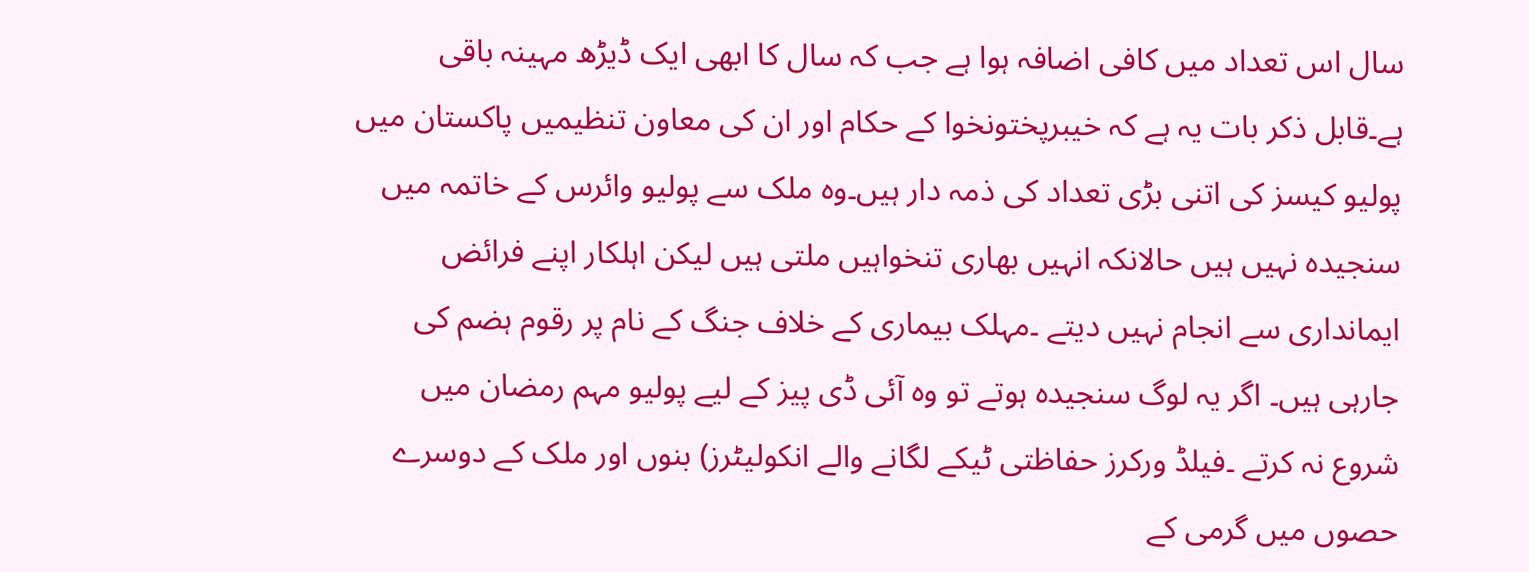سال اس تعداد میں کافی اضافہ ہوا ہے جب کہ سال کا ابھی ایک ڈیڑھ مہینہ باقی ہے۔قابل ذکر بات یہ ہے کہ خیبرپختونخوا کے حکام اور ان کی معاون تنظیمیں پاکستان میں پولیو کیسز کی اتنی بڑی تعداد کی ذمہ دار ہیں۔وہ ملک سے پولیو وائرس کے خاتمہ میں سنجیدہ نہیں ہیں حالانکہ انہیں بھاری تنخواہیں ملتی ہیں لیکن اہلکار اپنے فرائض ایمانداری سے انجام نہیں دیتے ۔مہلک بیماری کے خلاف جنگ کے نام پر رقوم ہضم کی جارہی ہیں۔ اگر یہ لوگ سنجیدہ ہوتے تو وہ آئی ڈی پیز کے لیے پولیو مہم رمضان میں شروع نہ کرتے ۔فیلڈ ورکرز حفاظتی ٹیکے لگانے والے انکولیٹرز) بنوں اور ملک کے دوسرے حصوں میں گرمی کے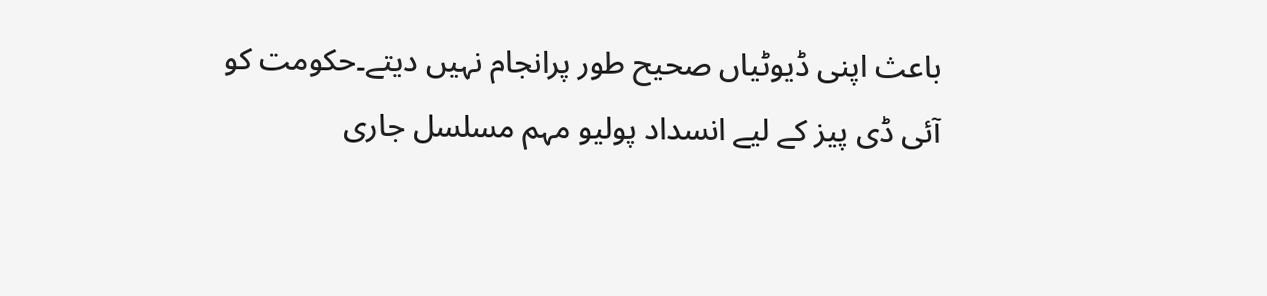باعث اپنی ڈیوٹیاں صحیح طور پرانجام نہیں دیتے۔حکومت کو آئی ڈی پیز کے لیے انسداد پولیو مہم مسلسل جاری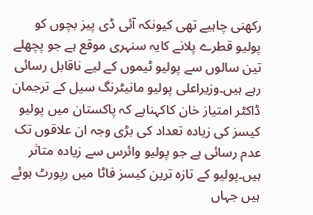رکھنی چاہیے تھی کیونکہ آئی ڈی پیز بچوں کو پولیو قطرے پلانے کایہ سنہری موقع ہے جو پچھلے تین سالوں سے پولیو ٹیموں کے لیے ناقابل رسائی رہے ہیں۔وزیراعلی پولیو مانیٹرنگ سیل کے ترجمان ڈاکٹر امتیاز خان کاکہناہے کہ پاکستان میں پولیو کیسز کی زیادہ تعداد کی بڑی وجہ ان علاقوں تک عدم رسائی ہے جو پولیو وائرس سے زیادہ متاثر ہیں۔پولیو کے تازہ ترین کیسز فاٹا میں رپورٹ ہوئے ہیں جہاں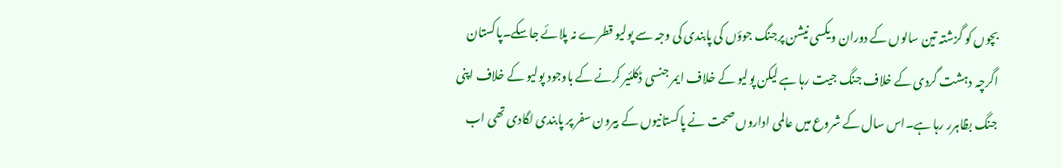بچوں کو گزشتہ تین سالوں کے دوران ویکسی نیشن پرجنگ جوؤں کی پابندی کی وجہ سے پولیو قطرے نہ پلائے جاسکے۔پاکستان اگرچہ دہشت گردی کے خلاف جنگ جیت رہا ہے لیکن پولیو کے خلاف ایمر جنسی ڈکلئیر کرنے کے باوجود پولیو کے خلاف اپنی جنگ بظاہرر رہا ہے۔اس سال کے شروع میں عالمی اداروں صحت نے پاکستانیوں کے بیرون سفر پر پابندی لگادی تھی اب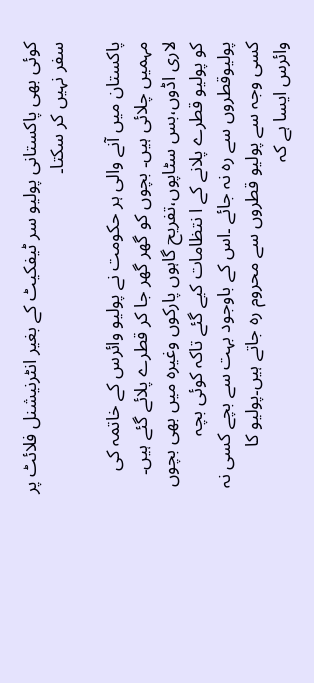کوئی بھی پاکستانی پولیو سر ٹیفکیٹ کے بغیر انٹرنیشنل فلائٹ پر سفر نہیں کر سکتا۔

پاکستان میں آنے والی ہر حکومت نے پولیو وائرس کے خاتمہ کی مہمیں چلائی ہیں۔ بچوں کو گھر گھر جا کر قطرے پلائے گئے ہیں۔ لاری اڈوں،بس سٹاپوں،تفریح گاہوں پارکوں وغیرہ میں بھی بچوں کو پولیو قطرے پلانے کے ا نتظامات کیے گئے تاکہ کوئی بچہ پولیوقطروں سے رہ نہ جائے ۔اس کے باوجود بہت سے بچے کسی نہ کسی وجہ سے پولیو قطروں سے محروم رہ جاتے ہیں۔پولیو کا وائرس ایسا ہے کہ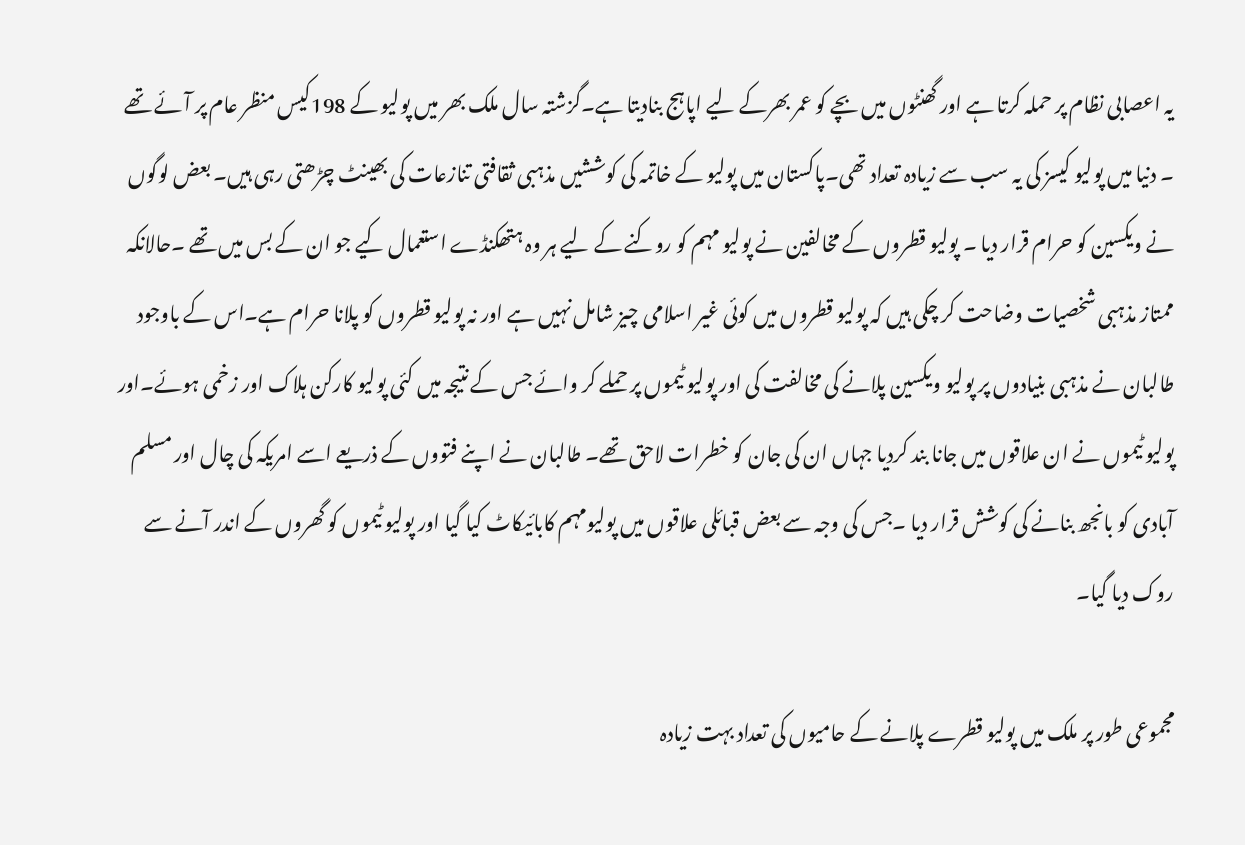یہ اعصابی نظام پر حملہ کرتا ہے اور گھنٹوں میں بچے کو عمر بھرکے لیے اپاہج بنادیتا ہے۔گزشتہ سال ملک بھر میں پولیو کے 198کیس منظر عام پر آئے تھے ۔ دنیا میں پولیو کیسز کی یہ سب سے زیادہ تعداد تھی۔پاکستان میں پولیو کے خاتمہ کی کوششیں مذہبی ثقافتی تنازعات کی بھینٹ چڑھتی رہی ہیں۔ بعض لوگوں نے ویکسین کو حرام قرار دیا ۔ پولیو قطروں کے مخالفین نے پولیو مہم کو روکنے کے لیے ہر وہ ہتھکنڈے استعمال کیے جو ان کے بس میں تھے ۔حالانکہ ممتاز مذہبی شخصیات وضاحت کر چکی ہیں کہ پولیو قطروں میں کوئی غیر اسلامی چیز شامل نہیں ہے اور نہ پولیو قطروں کو پلانا حرام ہے۔اس کے باوجود طالبان نے مذہبی بنیادوں پر پولیو ویکسین پلانے کی مخالفت کی اور پولیو ٹیموں پر حملے کر وائے جس کے نتیجہ میں کئی پولیو کارکن ہلاک اور زخمی ہوئے۔اور پولیو ٹیموں نے ان علاقوں میں جانا بند کردیا جہاں ان کی جان کو خطرات لاحق تھے۔ طالبان نے اپنے فتووں کے ذریعے اسے امریکہ کی چال اور مسلم آبادی کو بانجھ بنانے کی کوشش قرار دیا ۔جس کی وجہ سے بعض قبائلی علاقوں میں پولیومہم کابائیکاٹ کیا گیا اور پولیو ٹیموں کو گھروں کے اندر آنے سے روک دیا گیا۔

مجموعی طور پر ملک میں پولیو قطرے پلانے کے حامیوں کی تعداد بہت زیادہ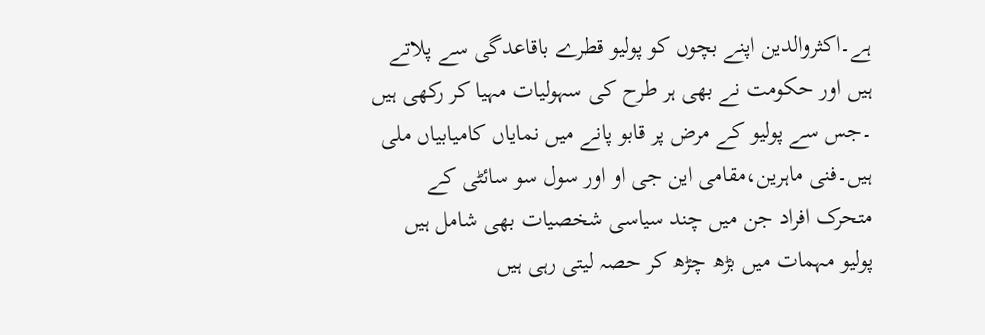ہے۔اکثروالدین اپنے بچوں کو پولیو قطرے باقاعدگی سے پلاتے ہیں اور حکومت نے بھی ہر طرح کی سہولیات مہیا کر رکھی ہیں ۔جس سے پولیو کے مرض پر قابو پانے میں نمایاں کامیابیاں ملی ہیں۔فنی ماہرین،مقامی این جی او اور سول سو سائٹی کے متحرک افراد جن میں چند سیاسی شخصیات بھی شامل ہیں پولیو مہمات میں بڑھ چڑھ کر حصہ لیتی رہی ہیں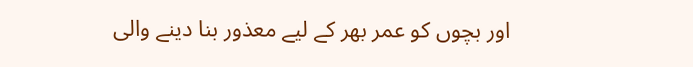اور بچوں کو عمر بھر کے لیے معذور بنا دینے والی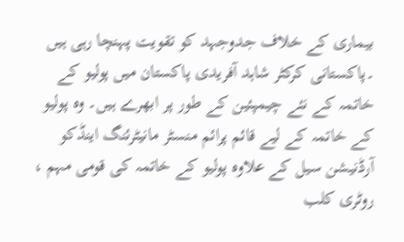بیماری کے خلاف جدوجہد کو تقویت پہنچا رہی ہیں ۔پاکستانی کرکٹر شاہد آفریدی پاکستان میں پولیو کے خاتمہ کے نئے چیمپئین کے طور پر ابھرے ہیں۔ وہ پولیو کے خاتمہ کے لیے قائم پرائم منسٹر مانیٹرئنگ اینڈکو آرڈنیشن سیل کے علاوہ پولیو کے خاتمہ کی قومی مہم ، روٹری کلب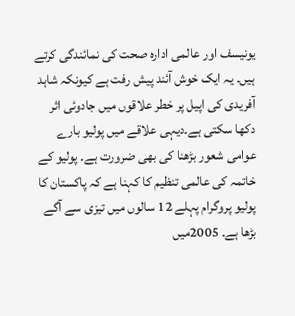یونیسف اور عالمی ادارہ صحت کی نمائندگی کرتے ہیں۔ یہ ایک خوش آئند پیش رفت ہے کیونکہ شاہد آفریدی کی اپیل پر خطر علاقوں میں جادوئی اثر دکھا سکتی ہے۔دیہی علاقے میں پولیو بارے عوامی شعور بڑھنا کی بھی ضرورت ہے۔ پولیو کے خاتمہ کی عالمی تنظیم کا کہنا ہے کہ پاکستان کا پولیو پروگرام پہلے 12 سالوں میں تیزی سے آگے بڑھا ہے۔ 2005میں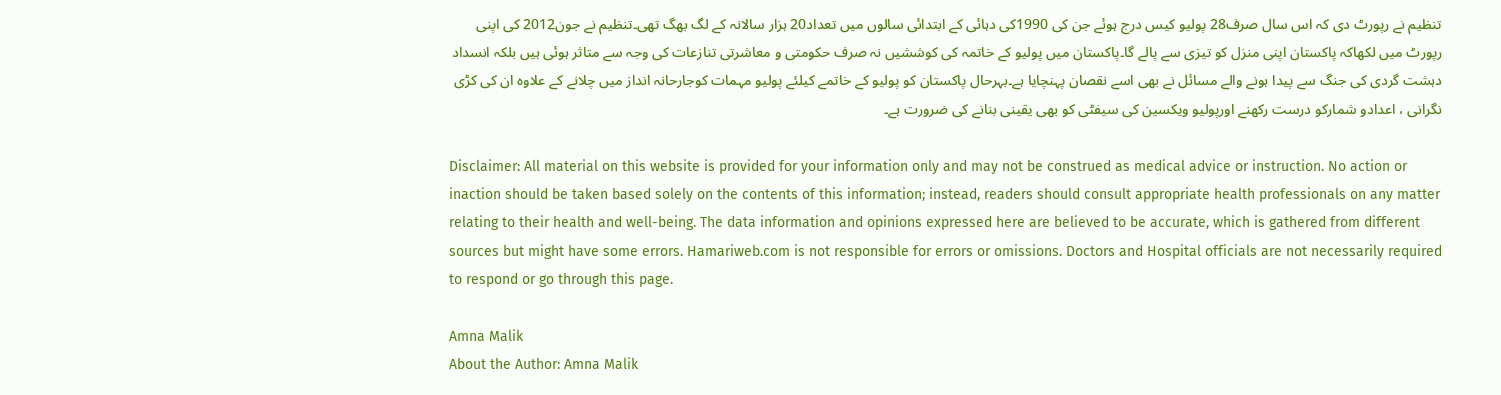تنظیم نے رپورٹ دی کہ اس سال صرف28 پولیو کیس درج ہوئے جن کی 1990کی دہائی کے ابتدائی سالوں میں تعداد20 ہزار سالانہ کے لگ بھگ تھی۔تنظیم نے جون2012 کی اپنی رپورٹ میں لکھاکہ پاکستان اپنی منزل کو تیزی سے پالے گا۔پاکستان میں پولیو کے خاتمہ کی کوششیں نہ صرف حکومتی و معاشرتی تنازعات کی وجہ سے متاثر ہوئی ہیں بلکہ انسداد دہشت گردی کی جنگ سے پیدا ہونے والے مسائل نے بھی اسے نقصان پہنچایا ہے۔بہرحال پاکستان کو پولیو کے خاتمے کیلئے پولیو مہمات کوجارحانہ انداز میں چلانے کے علاوہ ان کی کڑی نگرانی ، اعدادو شمارکو درست رکھنے اورپولیو ویکسین کی سیفٹی کو بھی یقینی بنانے کی ضرورت ہے۔

Disclaimer: All material on this website is provided for your information only and may not be construed as medical advice or instruction. No action or inaction should be taken based solely on the contents of this information; instead, readers should consult appropriate health professionals on any matter relating to their health and well-being. The data information and opinions expressed here are believed to be accurate, which is gathered from different sources but might have some errors. Hamariweb.com is not responsible for errors or omissions. Doctors and Hospital officials are not necessarily required to respond or go through this page.

Amna Malik
About the Author: Amna Malik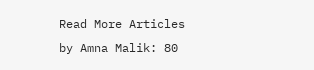Read More Articles by Amna Malik: 80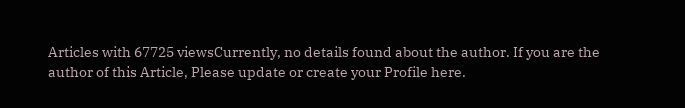Articles with 67725 viewsCurrently, no details found about the author. If you are the author of this Article, Please update or create your Profile here.